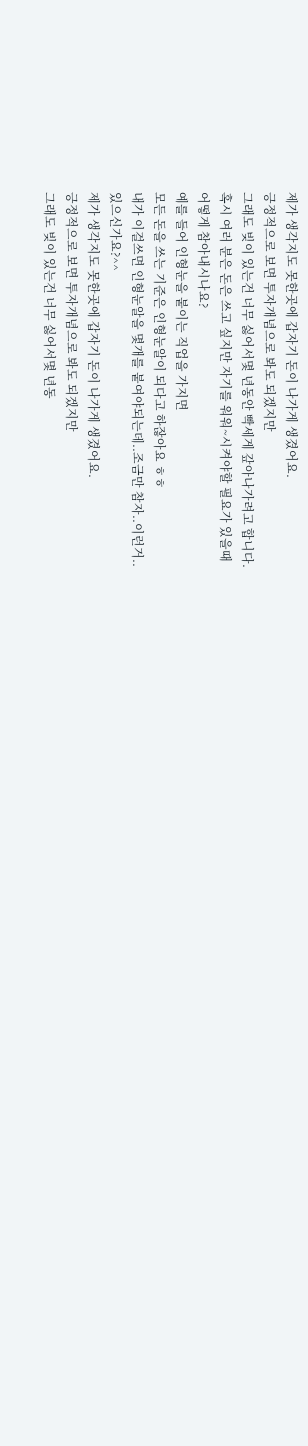제가 생각지도 못한곳에 갑자기 돈이 나가게 생겼어요.
긍정적으로 보면 투자개념으로 봐도 되겠지만
그래도 빚이 있는건 너무 싫어서몇 년동안 빡세게 갚아나가려고 합니다.
혹시 여러 분은 돈은 쓰고 싶지만 자기를 워워~시켜야할 필요가 있을때
어떻게 참아내시나요?
예를 들어 인형눈을 붙이는 직업을 가지면
모든 돈을 쓰는 기준은 인형눈알이 되다고 하잖아요 ㅎㅎ
내가 이걸쓰면 인형눈알을 몇개를 붙여야되는데..조금만 참자..이런거..
있으신가요?^^
제가 생각지도 못한곳에 갑자기 돈이 나가게 생겼어요.
긍정적으로 보면 투자개념으로 봐도 되겠지만
그래도 빚이 있는건 너무 싫어서몇 년동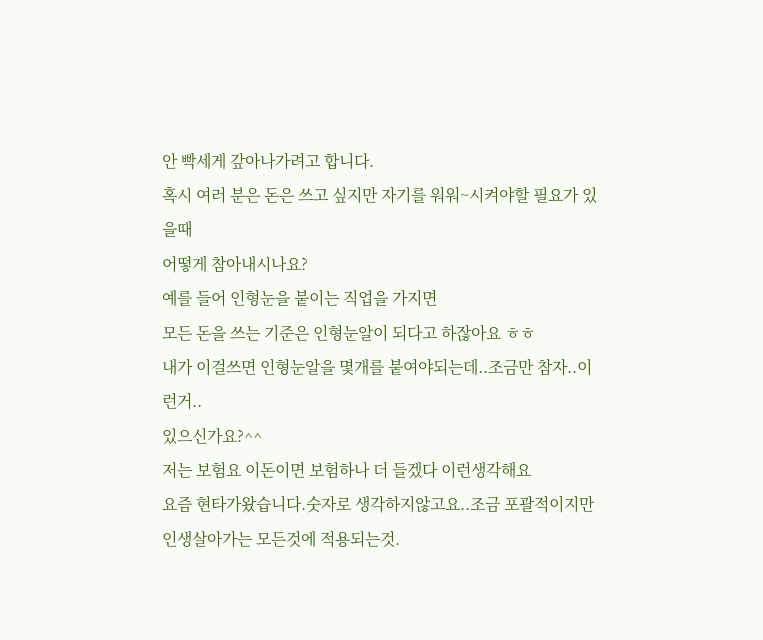안 빡세게 갚아나가려고 합니다.
혹시 여러 분은 돈은 쓰고 싶지만 자기를 워워~시켜야할 필요가 있을때
어떻게 참아내시나요?
예를 들어 인형눈을 붙이는 직업을 가지면
모든 돈을 쓰는 기준은 인형눈알이 되다고 하잖아요 ㅎㅎ
내가 이걸쓰면 인형눈알을 몇개를 붙여야되는데..조금만 참자..이런거..
있으신가요?^^
저는 보험요 이돈이면 보험하나 더 들겠다 이런생각해요
요즘 현타가왔습니다.숫자로 생각하지않고요..조금 포괄적이지만 인생살아가는 모든것에 적용되는것.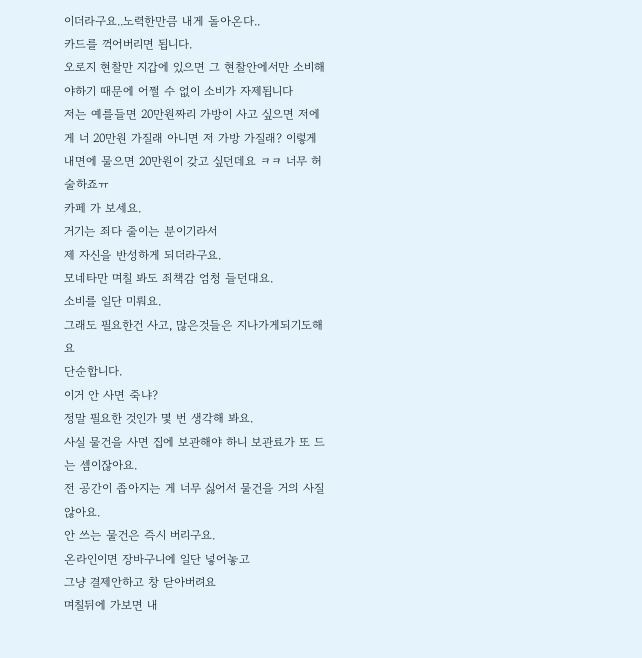이더라구요..노력한만큼 내게 돌아온다..
카드를 꺽어버리면 됩니다.
오로지 현찰만 지갑에 있으면 그 현찰안에서만 소비해야하기 때문에 어쩔 수 없이 소비가 자제됩니다
저는 예를들면 20만원짜리 가방이 사고 싶으면 저에게 너 20만원 가질래 아니면 저 가방 가질래? 이렇게 내면에 물으면 20만원이 갖고 싶던데요 ㅋㅋ 너무 허술하죠ㅠ
카페 가 보세요.
거기는 죄다 줄이는 분이기라서
제 자신을 반성하게 되더라구요.
모네타만 며칠 봐도 죄책감 엄청 들던대요.
소비를 일단 미뤄요.
그래도 필요한건 사고, 많은것들은 지나가게되기도해요
단순합니다.
이거 안 사면 죽냐?
정말 필요한 것인가 몇 번 생각해 봐요.
사실 물건을 사면 집에 보관해야 하니 보관료가 또 드는 셈이잖아요.
전 공간이 좁아지는 게 너무 싫어서 물건을 거의 사질 않아요.
안 쓰는 물건은 즉시 버리구요.
온라인이면 장바구니에 일단 넣어놓고
그냥 결제안하고 창 닫아버려요
며칠뒤에 가보면 내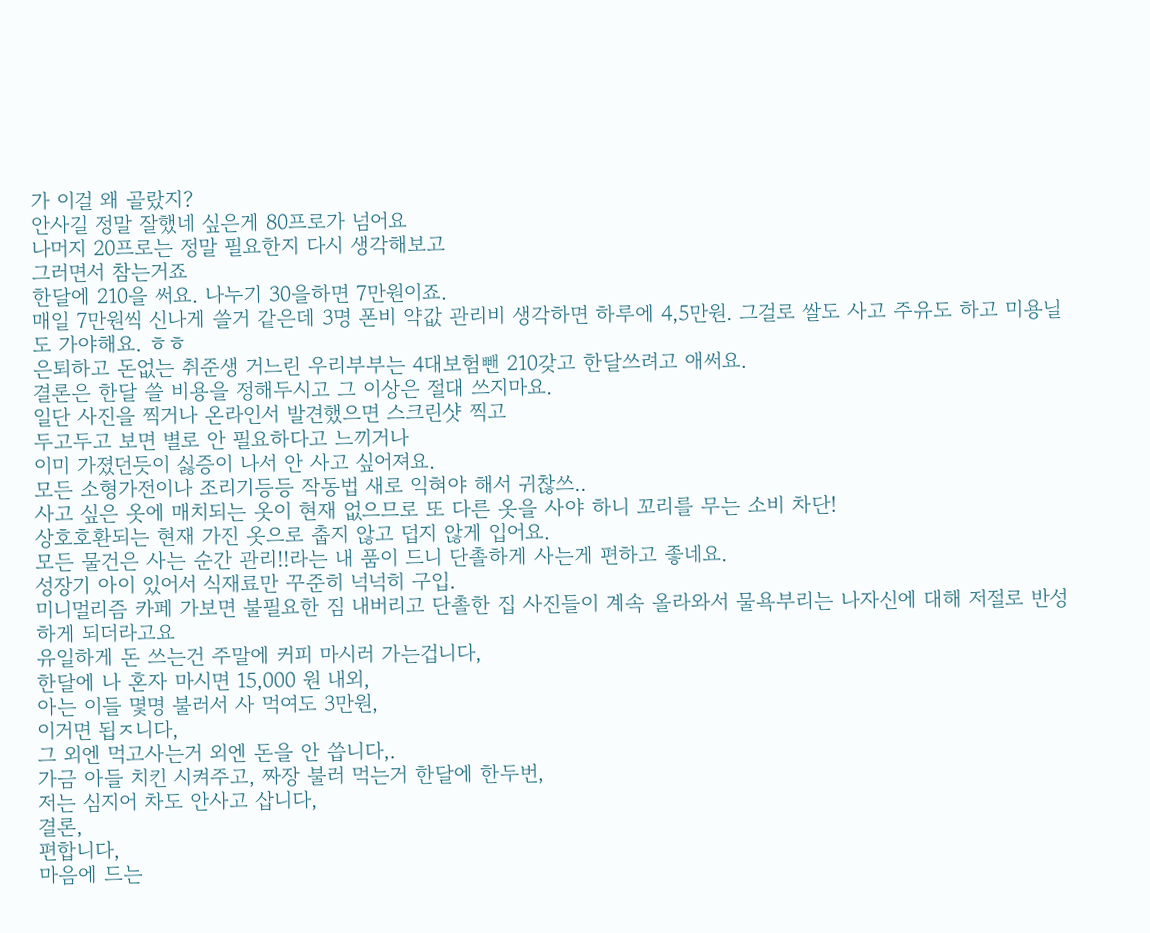가 이걸 왜 골랐지?
안사길 정말 잘했네 싶은게 80프로가 넘어요
나머지 20프로는 정말 필요한지 다시 생각해보고
그러면서 참는거죠
한달에 210을 써요. 나누기 30을하면 7만원이죠.
매일 7만원씩 신나게 쓸거 같은데 3명 폰비 약값 관리비 생각하면 하루에 4,5만원. 그걸로 쌀도 사고 주유도 하고 미용닐도 가야해요. ㅎㅎ
은퇴하고 돈없는 취준생 거느린 우리부부는 4대보험뺀 210갖고 한달쓰려고 애써요.
결론은 한달 쓸 비용을 정해두시고 그 이상은 절대 쓰지마요.
일단 사진을 찍거나 온라인서 발견했으면 스크린샷 찍고
두고두고 보면 별로 안 필요하다고 느끼거나
이미 가졌던듯이 싫증이 나서 안 사고 싶어져요.
모든 소형가전이나 조리기등등 작동법 새로 익혀야 해서 귀찮쓰..
사고 싶은 옷에 매치되는 옷이 현재 없으므로 또 다른 옷을 사야 하니 꼬리를 무는 소비 차단!
상호호환되는 현재 가진 옷으로 춥지 않고 덥지 않게 입어요.
모든 물건은 사는 순간 관리!!라는 내 품이 드니 단촐하게 사는게 편하고 좋네요.
성장기 아이 있어서 식재료만 꾸준히 넉넉히 구입.
미니멀리즘 카페 가보면 불필요한 짐 내버리고 단촐한 집 사진들이 계속 올라와서 물욕부리는 나자신에 대해 저절로 반성하게 되더라고요
유일하게 돈 쓰는건 주말에 커피 마시러 가는겁니다,
한달에 나 혼자 마시면 15,000 원 내외,
아는 이들 몇명 불러서 사 먹여도 3만원,
이거면 됩ㅈ니다,
그 외엔 먹고사는거 외엔 돈을 안 씁니다,.
가금 아들 치킨 시켜주고, 짜장 불러 먹는거 한달에 한두번,
저는 심지어 차도 안사고 삽니다,
결론,
편합니다,
마음에 드는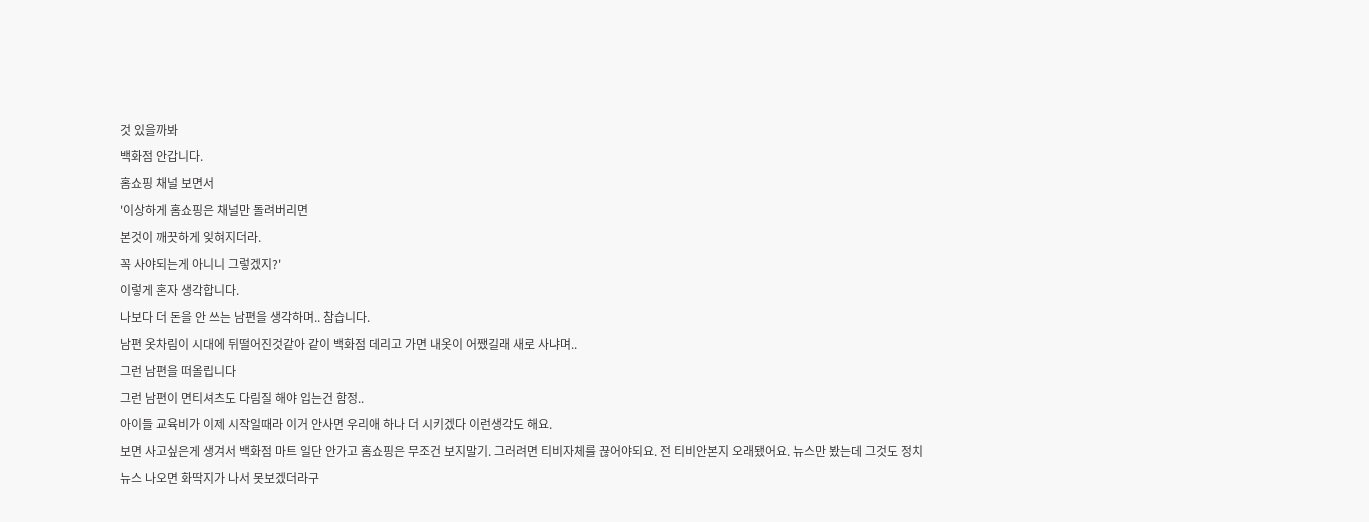것 있을까봐
백화점 안갑니다.
홈쇼핑 채널 보면서
'이상하게 홈쇼핑은 채널만 돌려버리면
본것이 깨끗하게 잊혀지더라.
꼭 사야되는게 아니니 그렇겠지?'
이렇게 혼자 생각합니다.
나보다 더 돈을 안 쓰는 남편을 생각하며.. 참습니다.
남편 옷차림이 시대에 뒤떨어진것같아 같이 백화점 데리고 가면 내옷이 어쨌길래 새로 사냐며..
그런 남편을 떠올립니다
그런 남편이 면티셔츠도 다림질 해야 입는건 함정..
아이들 교육비가 이제 시작일때라 이거 안사면 우리애 하나 더 시키겠다 이런생각도 해요.
보면 사고싶은게 생겨서 백화점 마트 일단 안가고 홈쇼핑은 무조건 보지말기. 그러려면 티비자체를 끊어야되요. 전 티비안본지 오래됐어요. 뉴스만 봤는데 그것도 정치뉴스 나오면 화딱지가 나서 못보겠더라구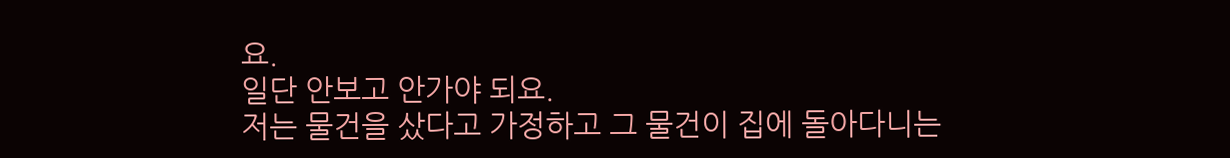요.
일단 안보고 안가야 되요.
저는 물건을 샀다고 가정하고 그 물건이 집에 돌아다니는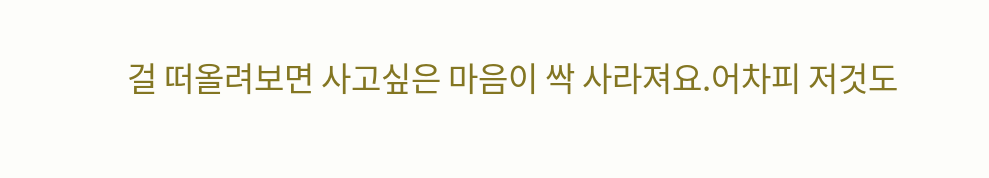걸 떠올려보면 사고싶은 마음이 싹 사라져요.어차피 저것도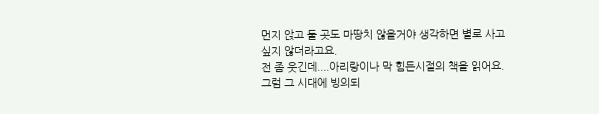먼지 앉고 둘 곳도 마땅치 않을거야 생각하면 별로 사고싶지 않더라고요.
전 좀 웃긴데....아리랑이나 막 힘든시절의 책을 읽어요. 그럼 그 시대에 빙의되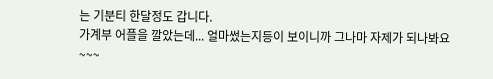는 기분티 한달정도 갑니다.
가계부 어플을 깔았는데... 얼마썼는지등이 보이니까 그나마 자제가 되나봐요~~~